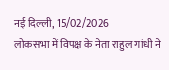नई दिल्ली, 15/02/2026
लोकसभा में विपक्ष के नेता राहुल गांधी ने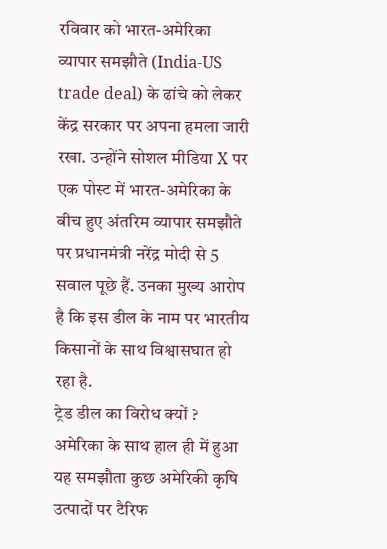रविवार को भारत-अमेरिका व्यापार समझौते (India-US trade deal) के ढांचे को लेकर केंद्र सरकार पर अपना हमला जारी रखा. उन्होंने सोशल मीडिया X पर एक पोस्ट में भारत-अमेरिका के बीच हुए अंतरिम व्यापार समझौते पर प्रधानमंत्री नरेंद्र मोदी से 5 सवाल पूछे हैं. उनका मुख्य आरोप है कि इस डील के नाम पर भारतीय किसानों के साथ विश्वासघात हो रहा है.
ट्रेड डील का विरोध क्यों ?
अमेरिका के साथ हाल ही में हुआ यह समझौता कुछ अमेरिकी कृषि उत्पादों पर टैरिफ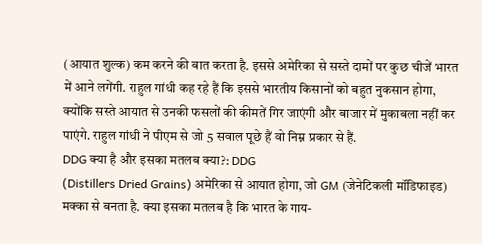(आयात शुल्क) कम करने की बात करता है. इससे अमेरिका से सस्ते दामों पर कुछ चीजें भारत में आने लगेंगी. राहुल गांधी कह रहे हैं कि इससे भारतीय किसानों को बहुत नुकसान होगा, क्योंकि सस्ते आयात से उनकी फसलों की कीमतें गिर जाएंगी और बाजार में मुकाबला नहीं कर पाएंगे. राहुल गांधी ने पीएम से जो 5 सवाल पूछे हैं वो निम्न प्रकार से हैं.
DDG क्या है और इसका मतलब क्या?: DDG
(Distillers Dried Grains) अमेरिका से आयात होगा, जो GM (जेनेटिकली मॉडिफाइड) मक्का से बनता है. क्या इसका मतलब है कि भारत के गाय-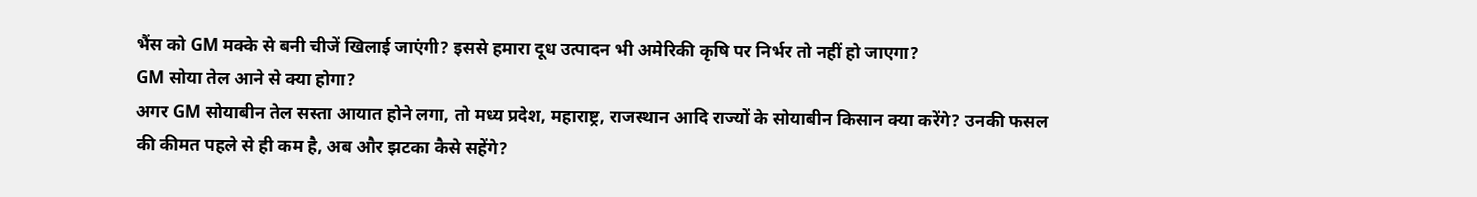भैंस को GM मक्के से बनी चीजें खिलाई जाएंगी? इससे हमारा दूध उत्पादन भी अमेरिकी कृषि पर निर्भर तो नहीं हो जाएगा?
GM सोया तेल आने से क्या होगा?
अगर GM सोयाबीन तेल सस्ता आयात होने लगा, तो मध्य प्रदेश, महाराष्ट्र, राजस्थान आदि राज्यों के सोयाबीन किसान क्या करेंगे? उनकी फसल की कीमत पहले से ही कम है, अब और झटका कैसे सहेंगे?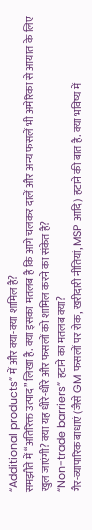“Additional products” में और क्या-क्या शामिल है?
समझौते में “अतिरिक्त उत्पाद” लिखा है. क्या इसका मतलब है कि आगे चलकर दालें और अन्य फसलें भी अमेरिका से आयात के लिए खुल जाएंगी? क्या यह धीरे-धीरे और फसलों को शामिल करने का संकेत है?
“Non-trade barriers” हटाने का मतलब क्या?
गैर-व्यापारिक बाधाएं (जैसे GM फसलों पर रोक, खरीदारी नीतियां, MSP आदि) हटाने की बात है. क्या भविष्य में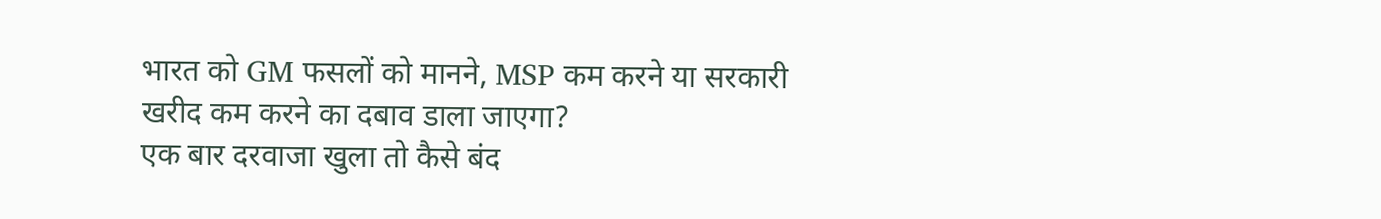भारत को GM फसलों को मानने, MSP कम करने या सरकारी खरीद कम करने का दबाव डाला जाएगा?
एक बार दरवाजा खुला तो कैसे बंद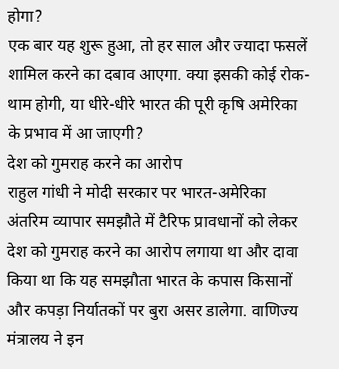होगा?
एक बार यह शुरू हुआ, तो हर साल और ज्यादा फसलें शामिल करने का दबाव आएगा. क्या इसकी कोई रोक-थाम होगी, या धीरे-धीरे भारत की पूरी कृषि अमेरिका के प्रभाव में आ जाएगी?
देश को गुमराह करने का आरोप
राहुल गांधी ने मोदी सरकार पर भारत-अमेरिका अंतरिम व्यापार समझौते में टैरिफ प्रावधानों को लेकर देश को गुमराह करने का आरोप लगाया था और दावा किया था कि यह समझौता भारत के कपास किसानों और कपड़ा निर्यातकों पर बुरा असर डालेगा. वाणिज्य मंत्रालय ने इन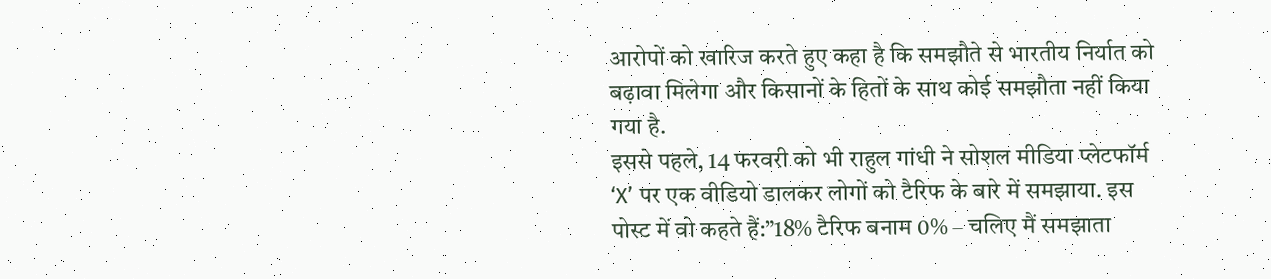आरोपों को खारिज करते हुए कहा है कि समझौते से भारतीय निर्यात को बढ़ावा मिलेगा और किसानों के हितों के साथ कोई समझौता नहीं किया गया है.
इससे पहले, 14 फरवरी को भी राहुल गांधी ने सोशल मीडिया प्लेटफॉर्म ‘X’ पर एक वीडियो डालकर लोगों को टैरिफ के बारे में समझाया. इस पोस्ट में वो कहते हैं:”18% टैरिफ बनाम 0% – चलिए मैं समझाता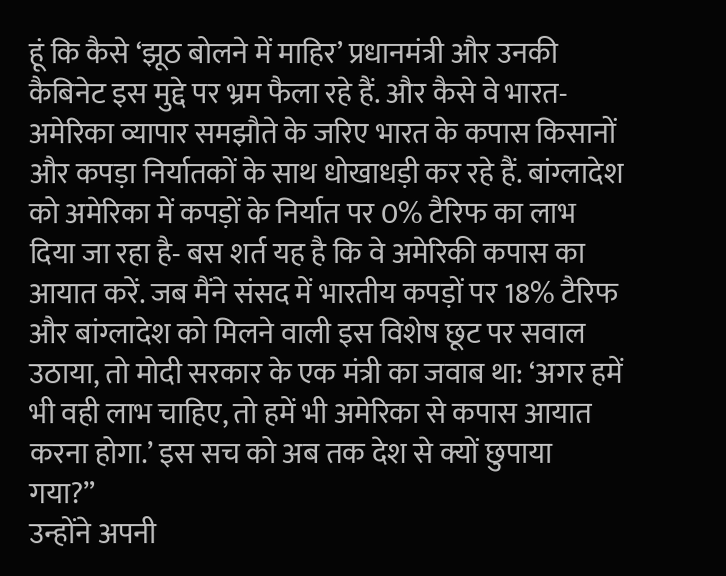हूं कि कैसे ‘झूठ बोलने में माहिर’ प्रधानमंत्री और उनकी कैबिनेट इस मुद्दे पर भ्रम फैला रहे हैं. और कैसे वे भारत-अमेरिका व्यापार समझौते के जरिए भारत के कपास किसानों और कपड़ा निर्यातकों के साथ धोखाधड़ी कर रहे हैं. बांग्लादेश को अमेरिका में कपड़ों के निर्यात पर 0% टैरिफ का लाभ दिया जा रहा है- बस शर्त यह है कि वे अमेरिकी कपास का आयात करें. जब मैंने संसद में भारतीय कपड़ों पर 18% टैरिफ और बांग्लादेश को मिलने वाली इस विशेष छूट पर सवाल उठाया, तो मोदी सरकार के एक मंत्री का जवाब था: ‘अगर हमें भी वही लाभ चाहिए, तो हमें भी अमेरिका से कपास आयात करना होगा.’ इस सच को अब तक देश से क्यों छुपाया गया?”
उन्होंने अपनी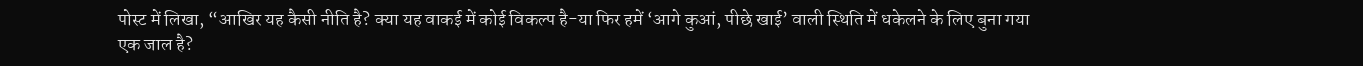पोस्ट में लिखा, “आखिर यह कैसी नीति है? क्या यह वाकई में कोई विकल्प है-या फिर हमें ‘आगे कुआं, पीछे खाई’ वाली स्थिति में धकेलने के लिए बुना गया एक जाल है?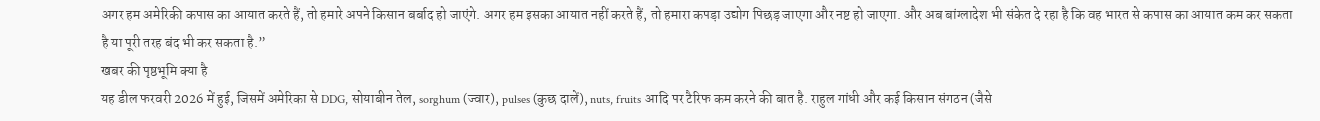अगर हम अमेरिकी कपास का आयात करते हैं, तो हमारे अपने किसान बर्बाद हो जाएंगे. अगर हम इसका आयात नहीं करते हैं, तो हमारा कपड़ा उद्योग पिछड़ जाएगा और नष्ट हो जाएगा. और अब बांग्लादेश भी संकेत दे रहा है कि वह भारत से कपास का आयात कम कर सकता है या पूरी तरह बंद भी कर सकता है.”
खबर की पृष्ठभूमि क्या है
यह डील फरवरी 2026 में हुई, जिसमें अमेरिका से DDG, सोयाबीन तेल, sorghum (ज्वार), pulses (कुछ दालें), nuts, fruits आदि पर टैरिफ कम करने की बात है. राहुल गांधी और कई किसान संगठन (जैसे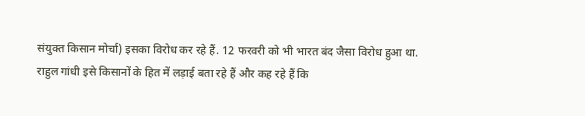संयुक्त किसान मोर्चा) इसका विरोध कर रहे हैं. 12 फरवरी को भी भारत बंद जैसा विरोध हुआ था. राहुल गांधी इसे किसानों के हित में लड़ाई बता रहे हैं और कह रहे हैं कि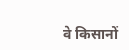वे किसानों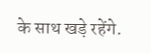के साथ खड़े रहेंगे.